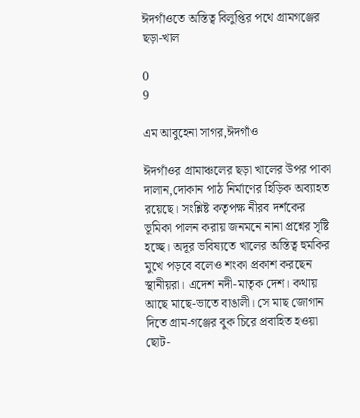ঈদগাঁওতে অস্তিত্ব বিলুপ্তির পথে গ্রামগঞ্জের ছড়া-খাল

0
9

এম আবুহেনা সাগর,ঈদগাঁও

ঈদগাঁওর গ্রামাঞ্চলের ছড়া খালের উপর পাকা দালান,দোকান পাঠ নির্মাণের হিড়িক অব্যাহত রয়েছে। সংশ্লিষ্ট কতৃপক্ষ নীরব দর্শকের ভূমিকা পালন করায় জনমনে নানা প্রশ্নের সৃষ্টি হচ্ছে। অদূর ভবিষ্যতে খালের অস্তিত্ব হুমকির মুখে পড়বে বলেও শংকা প্রকাশ করছেন স্থানীয়রা। এদেশ নদী-মাতৃক দেশ। কথায় আছে মাছে-ভাতে বাঙালী। সে মাছ জোগান দিতে গ্রাম-গঞ্জের বুক চিরে প্রবাহিত হওয়া ছোট-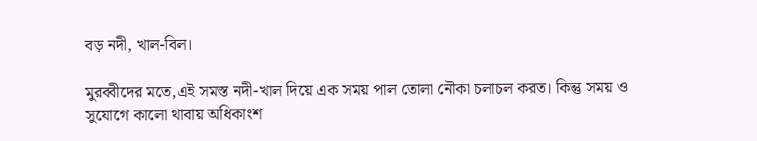বড় নদী, খাল-বিল।

মুরব্বীদের মতে,এই সমস্ত নদী-খাল দিয়ে এক সময় পাল তোলা নৌকা চলাচল করত। কিন্তু সময় ও সুযোগে কালো থাবায় অধিকাংশ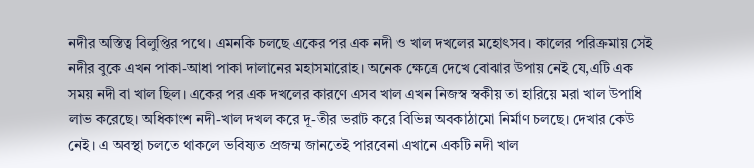নদীর অস্তিত্ব বিলুপ্তির পথে। এমনকি চলছে একের পর এক নদী ও খাল দখলের মহোৎসব। কালের পরিক্রমায় সেই নদীর বুকে এখন পাকা-আধা পাকা দালানের মহাসমারোহ। অনেক ক্ষেত্রে দেখে বোঝার উপায় নেই যে,এটি এক সময় নদী বা খাল ছিল। একের পর এক দখলের কারণে এসব খাল এখন নিজস্ব স্বকীয় তা হারিয়ে মরা খাল উপাধি লাভ করেছে। অধিকাংশ নদী-খাল দখল করে দূ-তীর ভরাট করে বিভিন্ন অবকাঠামো নির্মাণ চলছে। দেখার কেউ নেই। এ অবস্থা চলতে থাকলে ভবিষ্যত প্রজন্ম জানতেই পারবেনা এখানে একটি নদী খাল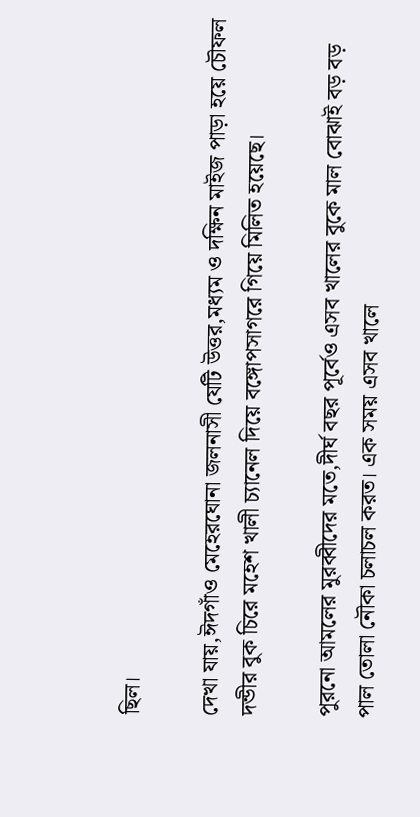ছিল।

দেখা যায়,ঈদগাঁও মেহেরঘোনা জলনাসী যেটি উত্তর,মধ্যম ও দক্ষিন মাইজ পাড়া হয়ে চৌফল দন্ডীর বুক চিরে মহেশ খালী চ্যানেল দিয়ে বঙ্গোপসাগরে গিয়ে মিলিত হয়েছে।

পুরনো আমলের মুরব্বীদের মতে,দীর্ঘ বছর পূর্বেও এসব খালের বুকে মাল বোঝাই বড় বড় পাল তোলা নৌকা চলাচল করত। এক সময় এসব খালে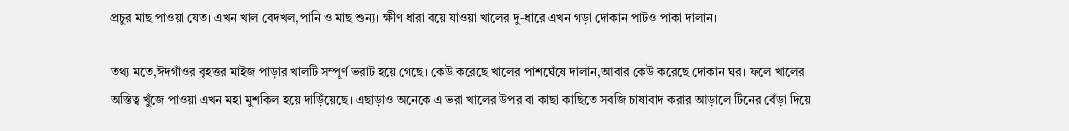প্রচুর মাছ পাওয়া যেত। এখন খাল বেদখল,পানি ও মাছ শুন্য। ক্ষীণ ধারা বয়ে যাওয়া খালের দু-ধারে এখন গড়া দোকান পাটও পাকা দালান।

তথ্য মতে,ঈদগাঁওর বৃহত্তর মাইজ পাড়ার খালটি সম্পূর্ণ ভরাট হয়ে গেছে। কেউ করেছে খালের পাশঘেঁষে দালান,আবার কেউ করেছে দোকান ঘর। ফলে খালের অস্তিত্ব খুঁজে পাওয়া এখন মহা মুশকিল হয়ে দাড়িঁয়েছে। এছাড়াও অনেকে এ ভরা খালের উপর বা কাছা কাছিতে সবজি চাষাবাদ করার আড়ালে টিনের বেঁড়া দিয়ে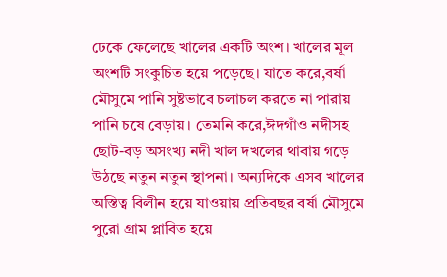ঢেকে ফেলেছে খালের একটি অংশ। খালের মূল অংশটি সংকুচিত হয়ে পড়েছে। যাতে করে,বর্ষা মৌসুমে পানি সুষ্টভাবে চলাচল করতে না পারায় পানি চষে বেড়ায়। তেমনি করে,ঈদগাঁও নদীসহ ছোট-বড় অসংখ্য নদী খাল দখলের থাবায় গড়ে উঠছে নতুন নতুন স্থাপনা। অন্যদিকে এসব খালের অস্তিত্ব বিলীন হয়ে যাওয়ায় প্রতিবছর বর্ষা মৌসুমে পুরো গ্রাম প্লাবিত হয়ে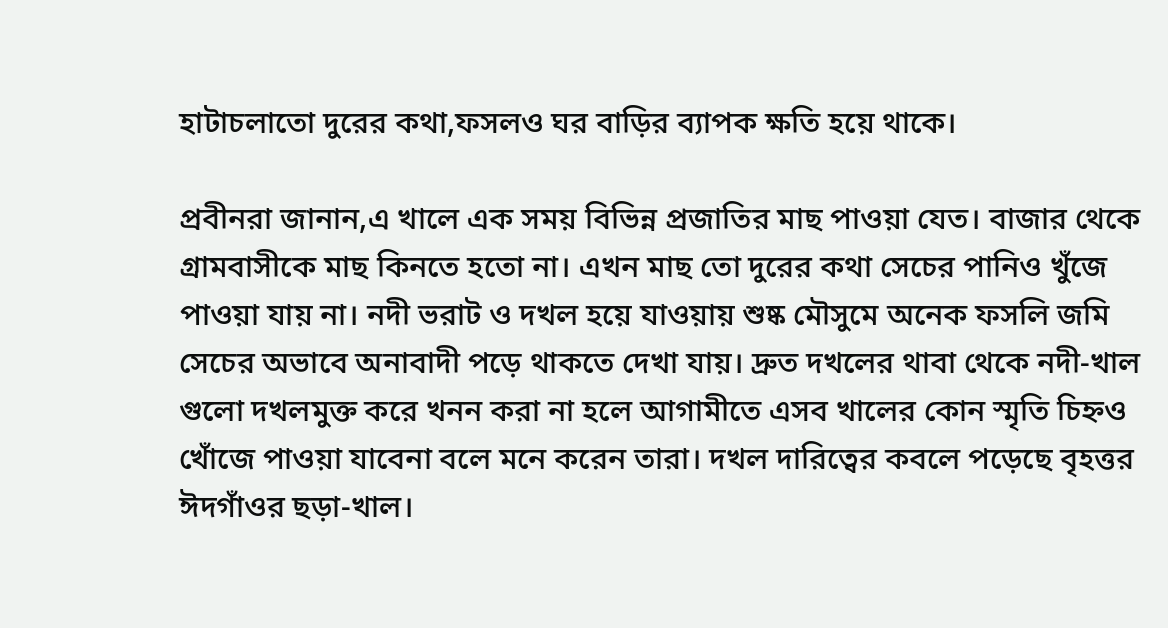হাটাচলাতো দুরের কথা,ফসলও ঘর বাড়ির ব্যাপক ক্ষতি হয়ে থাকে।

প্রবীনরা জানান,এ খালে এক সময় বিভিন্ন প্রজাতির মাছ পাওয়া যেত। বাজার থেকে গ্রামবাসীকে মাছ কিনতে হতো না। এখন মাছ তো দুরের কথা সেচের পানিও খুঁজে পাওয়া যায় না। নদী ভরাট ও দখল হয়ে যাওয়ায় শুষ্ক মৌসুমে অনেক ফসলি জমি সেচের অভাবে অনাবাদী পড়ে থাকতে দেখা যায়। দ্রুত দখলের থাবা থেকে নদী-খাল গুলো দখলমুক্ত করে খনন করা না হলে আগামীতে এসব খালের কোন স্মৃতি চিহ্নও খোঁজে পাওয়া যাবেনা বলে মনে করেন তারা। দখল দারিত্বের কবলে পড়েছে বৃহত্তর ঈদগাঁওর ছড়া-খাল।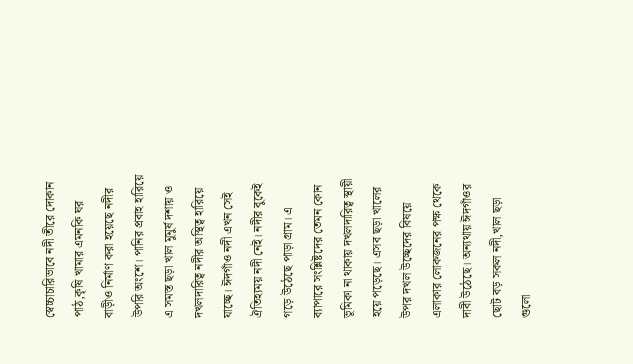স্বেচ্চাচারিভাবে নদী তীরে দোকান পাঠ,কৃষি খামার এমনকি ঘর বাড়ীও নির্মাণ করা হয়েছে নদীর উপরি অংশে। পানির প্রবাহ হারিয়ে এ সমস্ত ছড়া খাল মুমুর্ষ দশায় ও দখলদারিত্ব নদীর অস্থিত্ব হারিয়ে যাচ্ছে। ঈদগাঁও নদী এখন সেই ঐতিহ্যময় নদী নেই। নদীর বুকেই গড়ে উঠেছে পাড়া গ্রাম। এ ব্যাপারে সংশ্লিষ্টদের তেমন কোন ভূমিকা না থাকায় দখলদারিত্ব স্থায়ী হয়ে পড়েছে। এসব ছড়া খালের উপর দখল উচ্ছেদের বিষয়ে এলাকার লোকজনের পক্ষ থেকে দাবী উঠেছে। অন্যথায় ঈদগাঁওর ছোট বড় সকল নদী,খাল ছড়া গুলো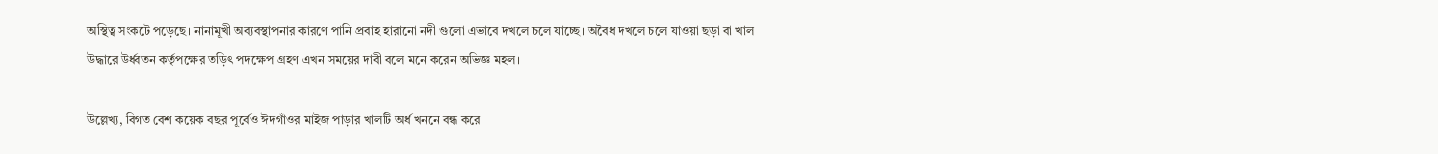অস্থিত্ব সংকটে পড়েছে। নানামূখী অব্যবস্থাপনার কারণে পানি প্রবাহ হারানো নদী গুলো এভাবে দখলে চলে যাচ্ছে। অবৈধ দখলে চলে যাওয়া ছড়া বা খাল উদ্ধারে উর্ধ্বতন কর্তৃপক্ষের তড়িৎ পদক্ষেপ গ্রহণ এখন সময়ের দাবী বলে মনে করেন অভিজ্ঞ মহল।

উল্লেখ্য, বিগত বেশ কয়েক বছর পূর্বেও ঈদগাঁওর মাইজ পাড়ার খালটি অর্ধ খননে বন্ধ করে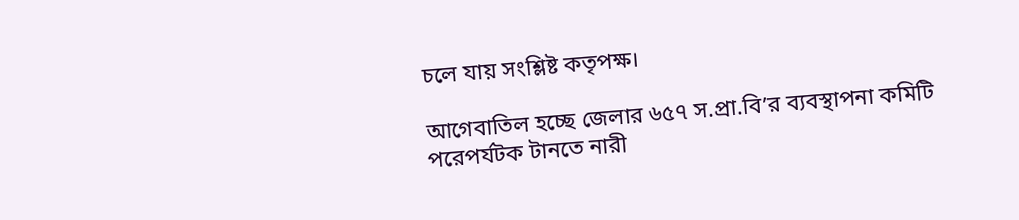চলে যায় সংশ্লিষ্ট কতৃপক্ষ।

আগেবাতিল হচ্ছে জেলার ৬৫৭ স.প্রা.বি’র ব্যবস্থাপনা কমিটি
পরেপর্যটক টানতে নারী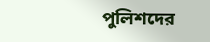পুলিশদের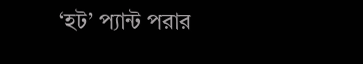‘হট’ প্যান্ট পরার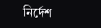নির্দেশ